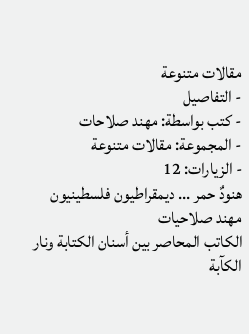مقالات متنوعة
- التفاصيل
- كتب بواسطة: مهند صلاحات
- المجموعة: مقالات متنوعة
- الزيارات: 12
هنودٌ حمر ... ديمقراطيون فلسطينيون
مهند صلاحيات
الكاتب المحاصر بين أسنان الكتابة ونار الكآبة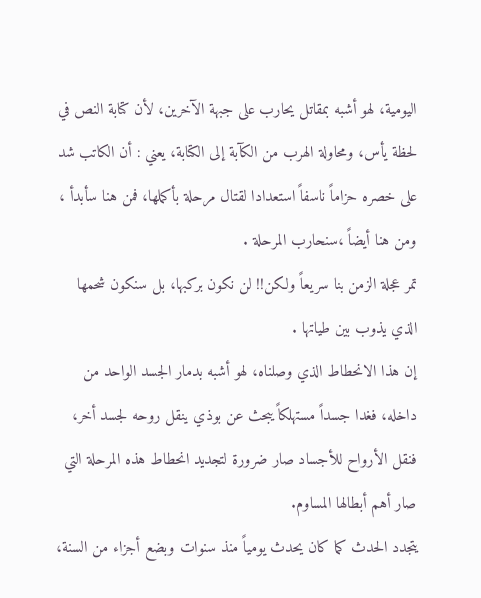اليومية، لهو أشبه بمقاتل يحارب على جبهة الآخرين، لأن كتابة النص في لحظة يأس، ومحاولة الهرب من الكآبة إلى الكتابة، يعني : أن الكاتب شد على خصره حزاماً ناسفاً استعدادا لقتال مرحلة بأكملها، فمن هنا سأبدأ ، ومن هنا أيضاً ،سنحارب المرحلة .
تمر عجلة الزمن بنا سريعاً ولكن!! لن نكون بركبها، بل سنكون شحمها الذي يذوب بين طياتها .
إن هذا الانحطاط الذي وصلناه، لهو أشبه بدمار الجسد الواحد من داخله، فغدا جسداً مستهلكاً يبحث عن بوذي ينقل روحه لجسد أخر، فنقل الأرواح للأجساد صار ضرورة لتجديد انحطاط هذه المرحلة التي صار أهم أبطالها المساوم.
يتجدد الحدث كما كان يحدث يومياً منذ سنوات وبضع أجزاء من السنة،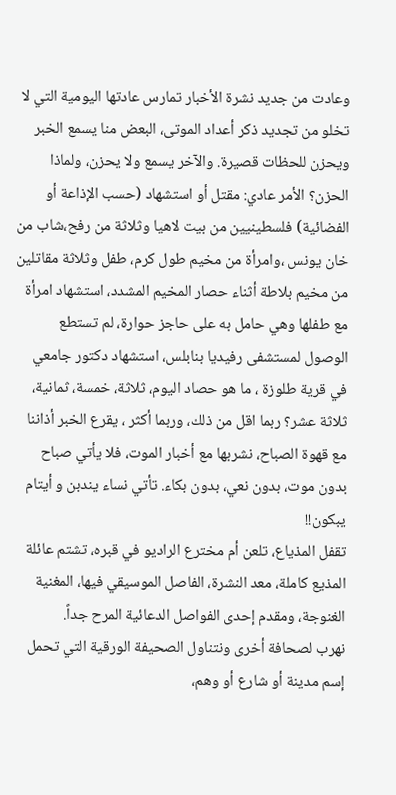وعادت من جديد نشرة الأخبار تمارس عادتها اليومية التي لا تخلو من تجديد ذكر أعداد الموتى، البعض منا يسمع الخبر ويحزن للحظات قصيرة. والآخر يسمع ولا يحزن، ولماذا الحزن؟ الأمر عادي: مقتل أو استشهاد (حسب الإذاعة أو الفضائية) فلسطينيين من بيت لاهيا وثلاثة من رفح،شاب من خان يونس ،وامرأة من مخيم طول كرم، طفل وثلاثة مقاتلين من مخيم بلاطة أثناء حصار المخيم المشدد، استشهاد امرأة مع طفلها وهي حامل به على حاجز حوارة، لم تستطع الوصول لمستشفى رفيديا بنابلس، استشهاد دكتور جامعي في قرية طلوزة ، ما هو حصاد اليوم، ثلاثة، خمسة، ثمانية، ثلاثة عشر؟ ربما اقل من ذلك، وربما أكثر ، يقرع الخبر أذاننا مع قهوة الصباح، نشربها مع أخبار الموت، فلا يأتي صباح بدون موت، بدون نعي، بدون بكاء. تأتي نساء يندبن و أيتام يبكون!!
تقفل المذياع، تلعن أم مخترع الراديو في قبره، تشتم عائلة المذيع كاملة، معد النشرة، الفاصل الموسيقي فيها، المغنية الغنوجة، ومقدم إحدى الفواصل الدعائية المرح جداً.
نهرب لصحافة أخرى ونتناول الصحيفة الورقية التي تحمل إسم مدينة أو شارع أو وهم،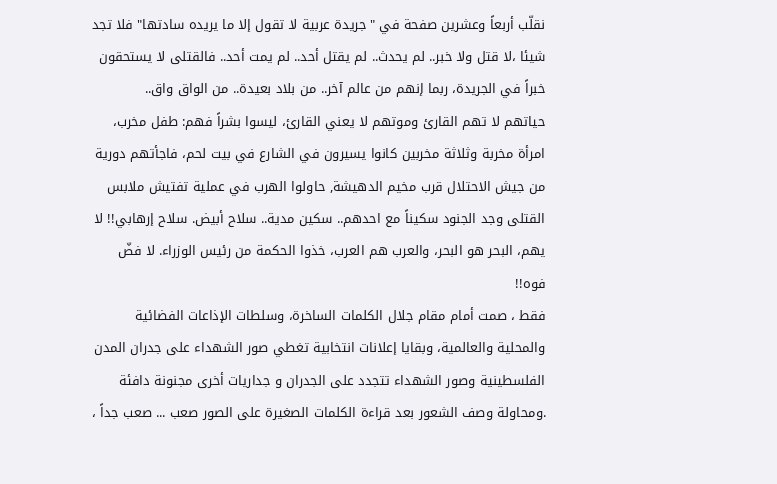نقلّب أربعاً وعشرين صفحة في "جريدة عربية لا تقول إلا ما يريده سادتها" فلا تجد شيئا ،لا قتل ولا خبر.. لم يحدث.. لم يقتل أحد.. لم يمت أحد.. فالقتلى لا يستحقون خبراً في الجريدة، ربما إنهم من عالم آخر.. من بلاد بعيدة.. من الواق واق..
حياتهم لا تهم القارئ وموتهم لا يعني القارئ، ليسوا بشراً فهم: طفل مخرب، امرأة مخربة وثلاثة مخربين كانوا يسيرون في الشارع في بيت لحم، فاجأتهم دورية من جيش الاحتلال قرب مخيم الدهيشة, حاولوا الهرب في عملية تفتيش ملابس القتلى وجد الجنود سكيناً مع احدهم.. سكين مدية.. سلاح أبيض. سلاح إرهابي!! لا يهم، البحر هو البحر، والعرب هم العرب، خذوا الحكمة من رئيس الوزراء. لا فضّ فوه!!
فقط ، صمت أمام مقام جلال الكلمات الساخرة، وسلطات الإذاعات الفضائية والمحلية والعالمية، وبقايا إعلانات انتخابية تغطي صور الشهداء على جدران المدن الفلسطينية وصور الشهداء تتجدد على الجدران و جداريات أخرى مجنونة دافئة .ومحاولة وصف الشعور بعد قراءة الكلمات الصغيرة على الصور صعب ... صعب جداً ،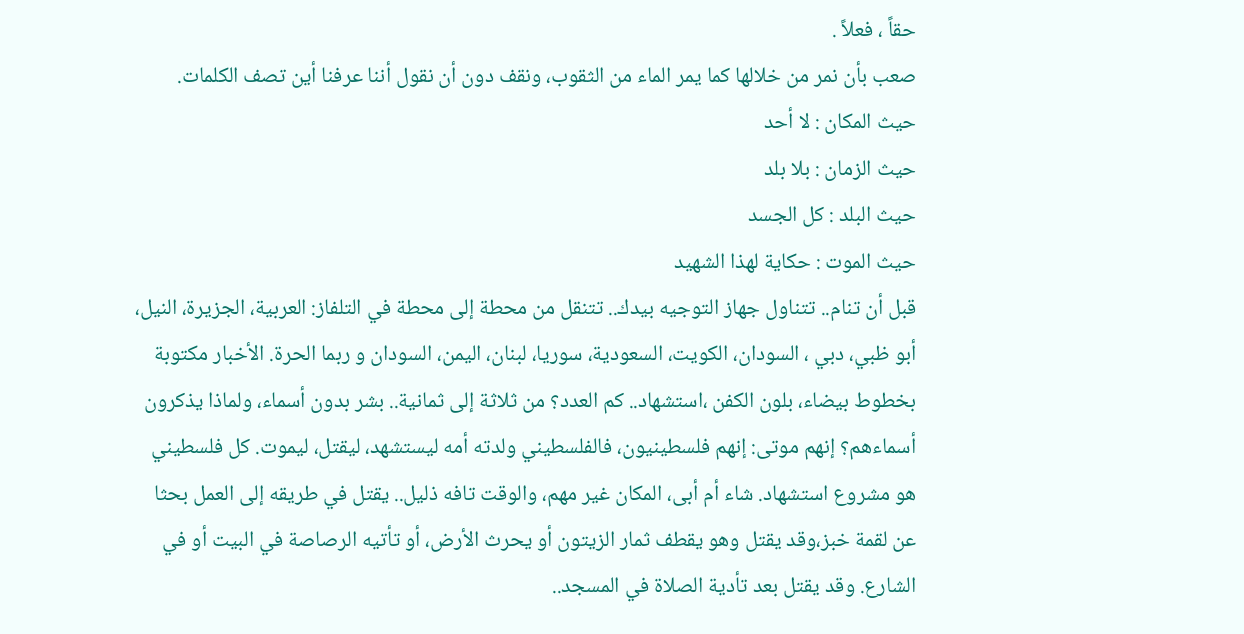حقاً ، فعلاً .
صعب بأن نمر من خلالها كما يمر الماء من الثقوب، ونقف دون أن نقول أننا عرفنا أين تصف الكلمات.
حيث المكان : لا أحد
حيث الزمان : بلا بلد
حيث البلد : كل الجسد
حيث الموت : حكاية لهذا الشهيد
قبل أن تنام.. تتناول جهاز التوجيه بيدك.. تتنقل من محطة إلى محطة في التلفاز: العربية، الجزيرة، النيل، أبو ظبي، دبي ، السودان، الكويت، السعودية، سوريا، لبنان، اليمن، السودان و ربما الحرة. الأخبار مكتوبة بخطوط بيضاء، بلون الكفن ،استشهاد.. كم العدد؟ من ثلاثة إلى ثمانية.. بشر بدون أسماء، ولماذا يذكرون أسماءهم؟ إنهم موتى: إنهم فلسطينيون، فالفلسطيني ولدته أمه ليستشهد، ليقتل، ليموت. كل فلسطيني هو مشروع استشهاد. شاء أم أبى، المكان غير مهم، والوقت تافه ذليل.. يقتل في طريقه إلى العمل بحثا عن لقمة خبز،وقد يقتل وهو يقطف ثمار الزيتون أو يحرث الأرض، أو تأتيه الرصاصة في البيت أو في الشارع. وقد يقتل بعد تأدية الصلاة في المسجد..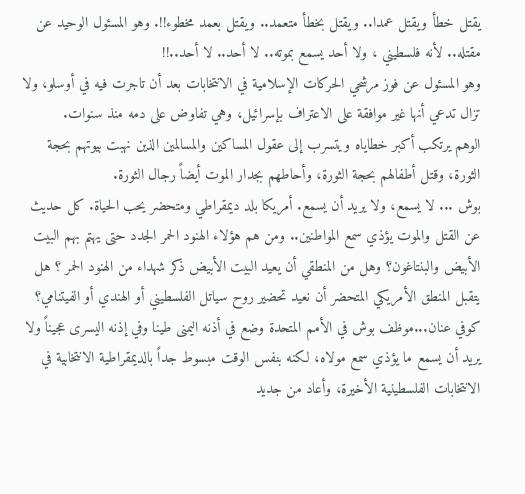يقتل خطأ ويقتل عمدا.. ويقتل بخطأ متعمد.. ويقتل بعمد مخطوء!!. وهو المسئول الوحيد عن مقتله.. لأنه فلسطيني ، ولا أحد يسمع بموته.. لا أحد.. لا أحد..!!
وهو المسئول عن فوز مرشحي الحركات الإسلامية في الانتخابات بعد أن تاجرت فيه في أوسلو، ولا تزال تدعي أنها غير موافقة على الاعتراف بإسرائيل، وهي تفاوض على دمه منذ سنوات.
الوهم يرتكب أكبر خطاياه ويتسرب إلى عقول المساكين والمسالمين الذين نهبت بيوتهم بحجة الثورة، وقتل أطفالهم بحجة الثورة، وأحاطهم بجدار الموت أيضاً رجال الثورة.
بوش ... لا يسمع، ولا يريد أن يسمع. أمريكا بلد ديمقراطي ومتحضر يحب الحياة. كل حديث عن القتل والموت يؤذي سمع المواطنين.. ومن هم هؤلاء الهنود الحمر الجدد حتى يهتم بهم البيت الأبيض والبنتاغون؟ وهل من المنطقي أن يعيد البيت الأبيض ذكر شهداء من الهنود الحمر ؟ هل يتقبل المنطق الأمريكي المتحضر أن نعيد تحضير روح سياتل الفلسطيني أو الهندي أو الفيتنامي؟
كوفي عنان...موظف بوش في الأمم المتحدة وضع في أذنه اليمنى طينا وفي إذنه اليسرى عجيناً ولا يريد أن يسمع ما يؤذي سمع مولاه، لكنه بنفس الوقت مبسوط جداً بالديمقراطية الانتخابية في الانتخابات الفلسطينية الأخيرة، وأعاد من جديد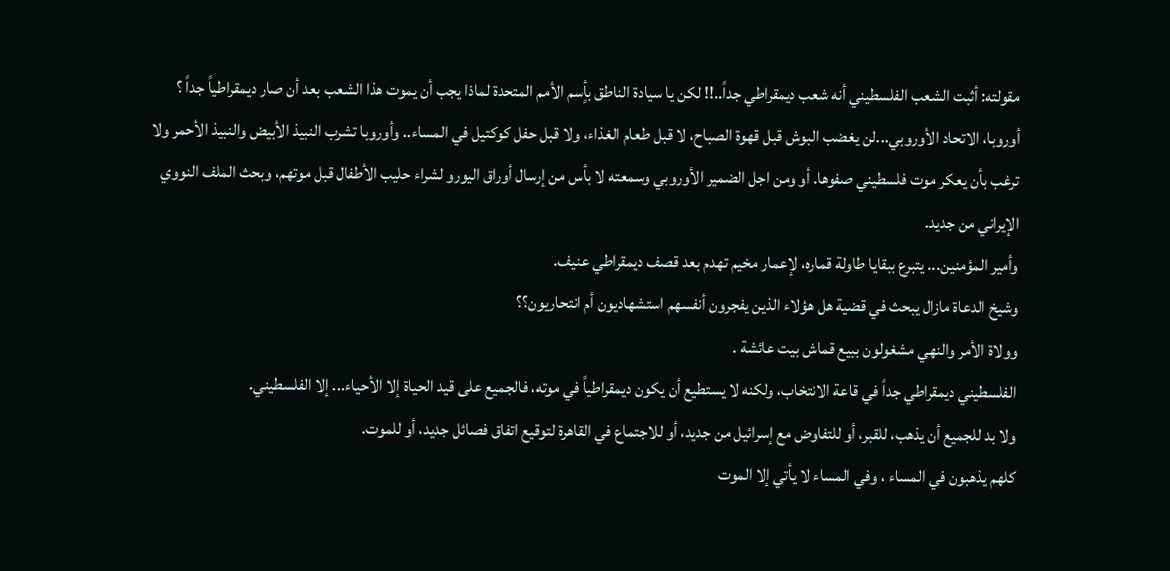مقولته: أثبت الشعب الفلسطيني أنه شعب ديمقراطي جداً..!! لكن يا سيادة الناطق بأٍسم الأمم المتحدة لماذا يجب أن يموت هذا الشعب بعد أن صار ديمقراطياً جداً ؟
أوروبا، الاتحاد الأوروبي...لن يغضب البوش قبل قهوة الصباح، لا قبل طعام الغذاء، ولا قبل حفل كوكتيل في المساء.. وأوروبا تشرب النبيذ الأبيض والنبيذ الأحمر ولا ترغب بأن يعكر موت فلسطيني صفوها. أو ومن اجل الضمير الأوروبي وسمعته لا بأس من إرسال أوراق اليورو لشراء حليب الأطفال قبل موتهم، وبحث الملف النووي الإيراني من جديد.
وأمير المؤمنين... يتبرع ببقايا طاولة قماره، لإعمار مخيم تهدم بعد قصف ديمقراطي عنيف.
وشيخ الدعاة مازال يبحث في قضية هل هؤلاء الذين يفجرون أنفسهم استشهاديون أم انتحاريون؟؟
وولاة الأمر والنهي مشغولون ببيع قماش بيت عائشة .
الفلسطيني ديمقراطي جداً في قاعة الانتخاب، ولكنه لا يستطيع أن يكون ديمقراطياً في موته، فالجميع على قيد الحياة إلا الأحياء... إلا الفلسطيني.
ولا بد للجميع أن يذهب، للقبر، أو للتفاوض مع إسرائيل من جديد، أو للاجتماع في القاهرة لتوقيع اتفاق فصائل جديد، أو للموت.
كلهم يذهبون في المساء ، وفي المساء لا يأتي إلا الموت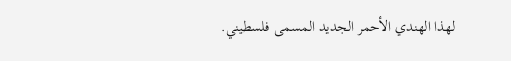لهذا الهندي الأحمر الجديد المسمى فلسطيني.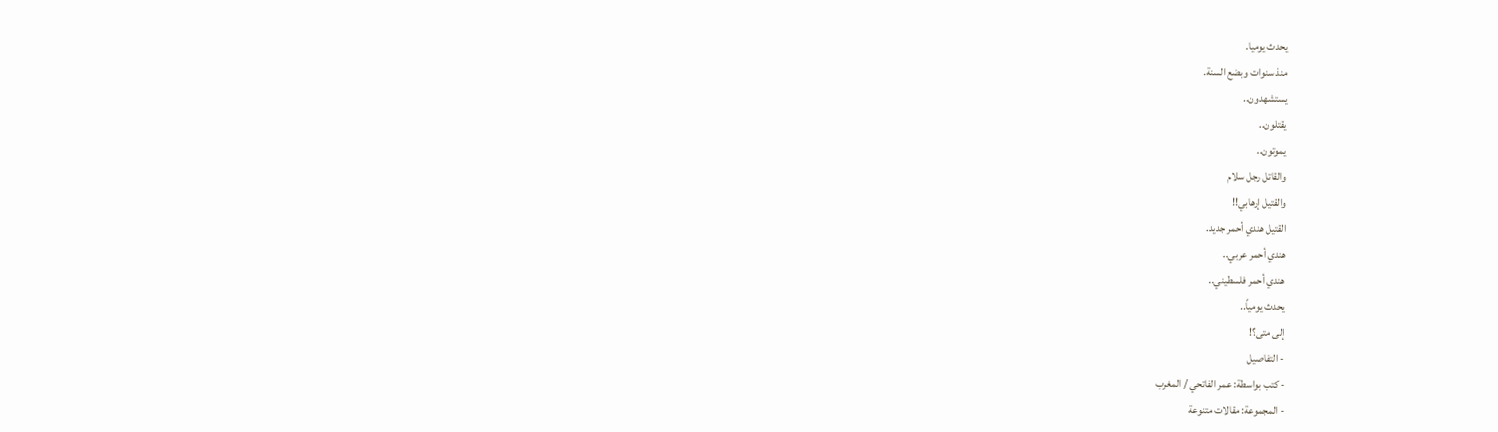يحدث يوميا.
منذ سنوات وبضع السنة.
يستشهدون..
يقتلون..
يموتون..
والقاتل رجل سلام
والقتيل إرهابي!!
القتيل هندي أحمر جديد.
هندي أحمر عربي..
هندي أحمر فلسطيني..
يحدث يومياً..
إلى متى؟!
- التفاصيل
- كتب بواسطة: عمر الفاتحي / المغرب
- المجموعة: مقالات متنوعة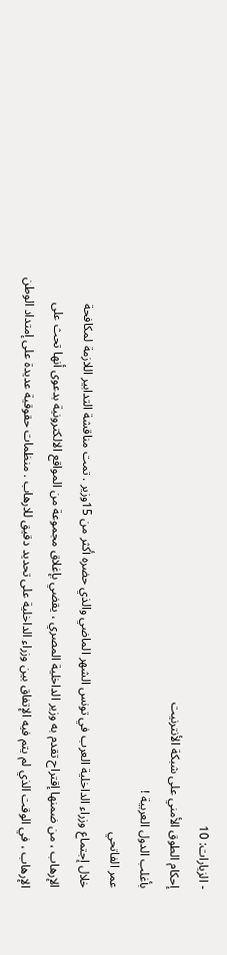- الزيارات: 10
إحكام الطوق الأمني على شبكة الأنترنيت
بأغلب الدول العربية !
عمر الفاتحي
خلال إجتماع وزراء الداخلية العرب في تونس الشهر الماضي والذي حضره أكثر من 15وزير . تمت مناقشة التدابير اللازمة لمكافحة الإرهاب ، من ضمنها إقتراح تقدم به وزير الداخلية المصري ، يقضي بإغلاق مجموعة من المواقع الالكترونية بدعوى أنها تحث على الإرهاب ، في الوقت الذي لم يتم فيه الإتفاق بين وزراء الداخلية على تحديد دقيق للارهاب . منظمات حقوقية عديدة على إمتداد الوطن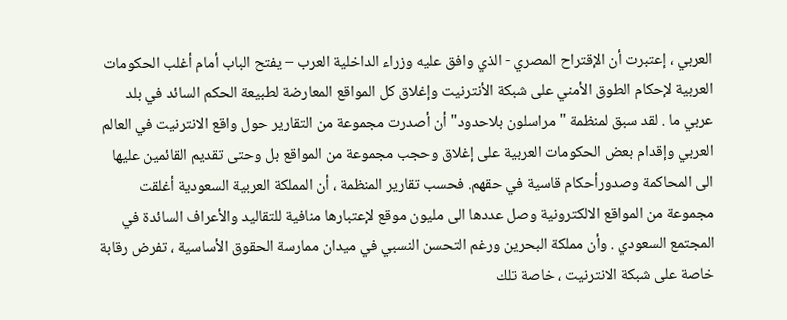العربي ، إعتبرت أن الإقتراح المصري - الذي وافق عليه وزراء الداخلية العرب – يفتح الباب أمام أغلب الحكومات العربية لإحكام الطوق الأمني على شبكة الأنترنيت وإغلاق كل المواقع المعارضة لطبيعة الحكم السائد في بلد عربي ما . لقد سبق لمنظمة " مراسلون بلاحدود" أن أصدرت مجموعة من التقارير حول واقع الانترنيت في العالم العربي وإقدام بعض الحكومات العربية على إغلاق وحجب مجموعة من المواقع بل وحتى تقديم القائمين عليها الى المحاكمة وصدورأحكام قاسية في حقهم. فحسب تقارير المنظمة ، أن المملكة العربية السعودية أغلقت مجموعة من المواقع الالكترونية وصل عددها الى مليون موقع لإعتبارها منافية للتقاليد والأعراف السائدة في المجتمع السعودي . وأن مملكة البحرين ورغم التحسن النسبي في ميدان ممارسة الحقوق الأساسية ، تفرض رقابة خاصة على شبكة الانترنيت ، خاصة تلك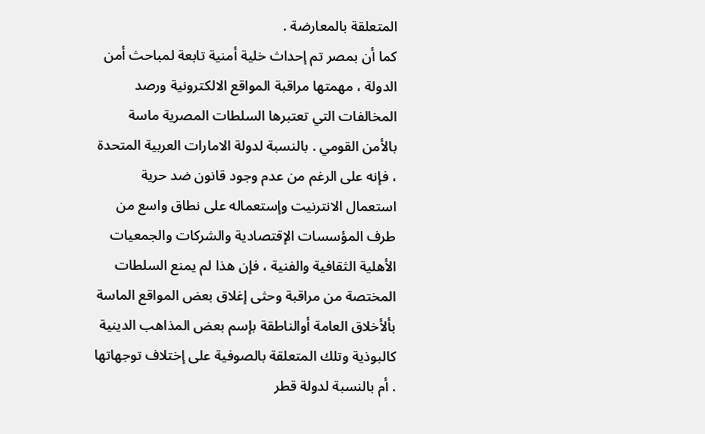المتعلقة بالمعارضة .
كما أن بمصر تم إحداث خلية أمنية تابعة لمباحث أمن الدولة ، مهمتها مراقبة المواقع الالكترونية ورصد المخالفات التي تعتبرها السلطات المصرية ماسة بالأمن القومي . بالنسبة لدولة الامارات العربية المتحدة ، فإنه على الرغم من عدم وجود قانون ضد حرية استعمال الانترنيت وإستعماله على نطاق واسع من طرف المؤسسات الإقتصادية والشركات والجمعيات الأهلية الثقافية والفنية ، فإن هذا لم يمنع السلطات المختصة من مراقبة وحثى إغلاق بعض المواقع الماسة بألأخلاق العامة أوالناطقة بإسم بعض المذاهب الدينية كالبوذية وتلك المتعلقة بالصوفية على إختلاف توجهاتها . أم بالنسبة لدولة قطر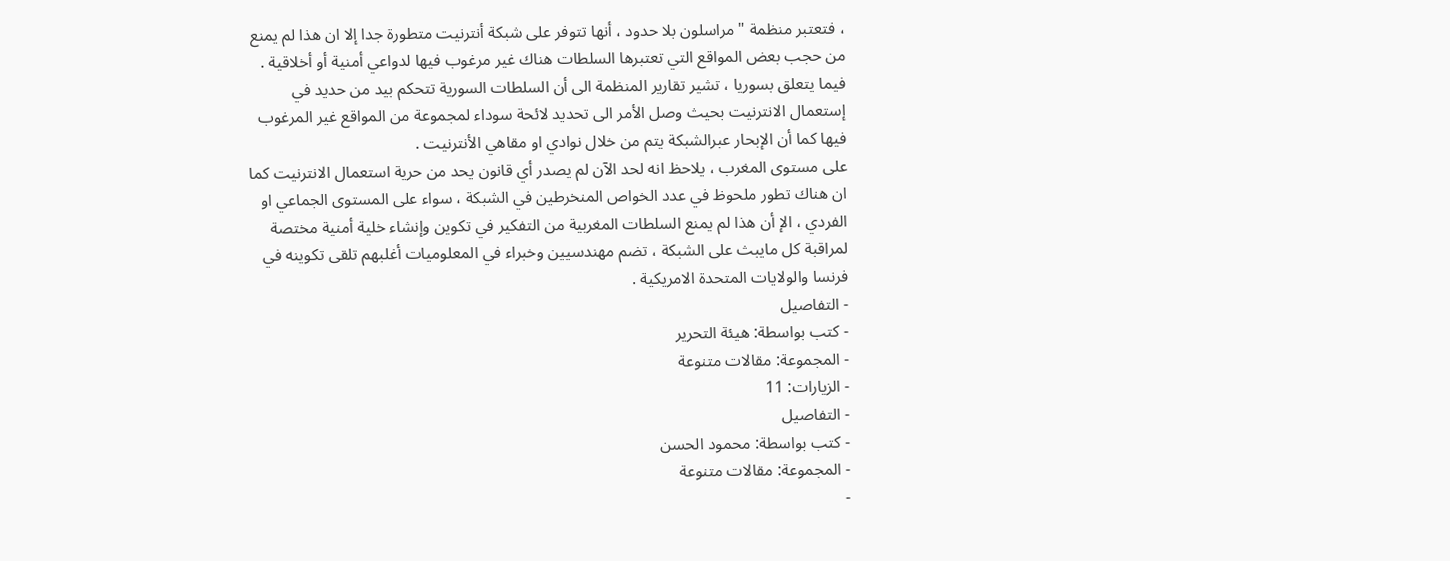، فتعتبر منظمة " مراسلون بلا حدود ، أنها تتوفر على شبكة أنترنيت متطورة جدا إلا ان هذا لم يمنع من حجب بعض المواقع التي تعتبرها السلطات هناك غير مرغوب فيها لدواعي أمنية أو أخلاقية .
فيما يتعلق بسوريا ، تشير تقارير المنظمة الى أن السلطات السورية تتحكم بيد من حديد في إستعمال الانترنيت بحيث وصل الأمر الى تحديد لائحة سوداء لمجموعة من المواقع غير المرغوب فيها كما أن الإبحار عبرالشبكة يتم من خلال نوادي او مقاهي الأنترنيت .
على مستوى المغرب ، يلاحظ انه لحد الآن لم يصدر أي قانون يحد من حرية استعمال الانترنيت كما ان هناك تطور ملحوظ في عدد الخواص المنخرطين في الشبكة ، سواء على المستوى الجماعي او الفردي ، الإ أن هذا لم يمنع السلطات المغربية من التفكير في تكوين وإنشاء خلية أمنية مختصة لمراقبة كل مايبث على الشبكة ، تضم مهندسيين وخبراء في المعلوميات أغلبهم تلقى تكوينه في فرنسا والولايات المتحدة الامريكية .
- التفاصيل
- كتب بواسطة: هيئة التحرير
- المجموعة: مقالات متنوعة
- الزيارات: 11
- التفاصيل
- كتب بواسطة: محمود الحسن
- المجموعة: مقالات متنوعة
-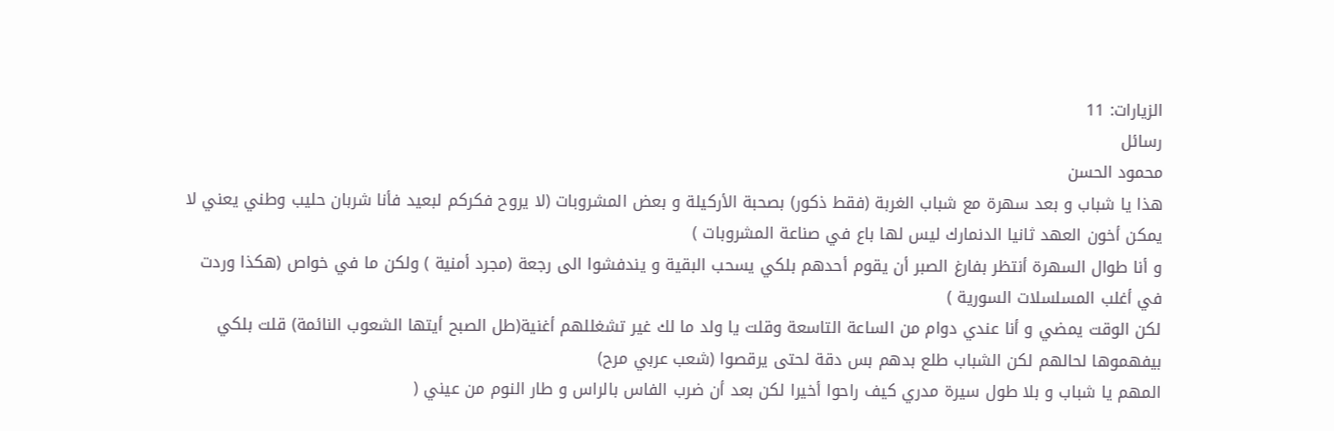الزيارات: 11
رسائل
محمود الحسن
هذا يا شباب و بعد سهرة مع شباب الغربة (فقط ذكور) بصحبة الأركيلة و بعض المشروبات (لا يروح فكركم لبعيد فأنا شربان حليب وطني يعني لا يمكن أخون العهد ثانيا الدنمارك ليس لها باع في صناعة المشروبات )
و أنا طوال السهرة أنتظر بفارغ الصبر أن يقوم أحدهم بلكي يسحب البقية و يندفشوا الى رجعة (مجرد أمنية ) ولكن ما في خواص (هكذا وردت في أغلب المسلسلات السورية )
لكن الوقت يمضي و أنا عندي دوام من الساعة التاسعة وقلت يا ولد ما لك غير تشغللهم أغنية(طل الصبح أيتها الشعوب النائمة) قلت بلكي بيفهموها لحالهم لكن الشباب طلع بدهم بس دقة لحتى يرقصوا (شعب عربي مرح)
المهم يا شباب و بلا طول سيرة مدري كيف راحوا أخيرا لكن بعد أن ضرب الفاس بالراس و طار النوم من عيني (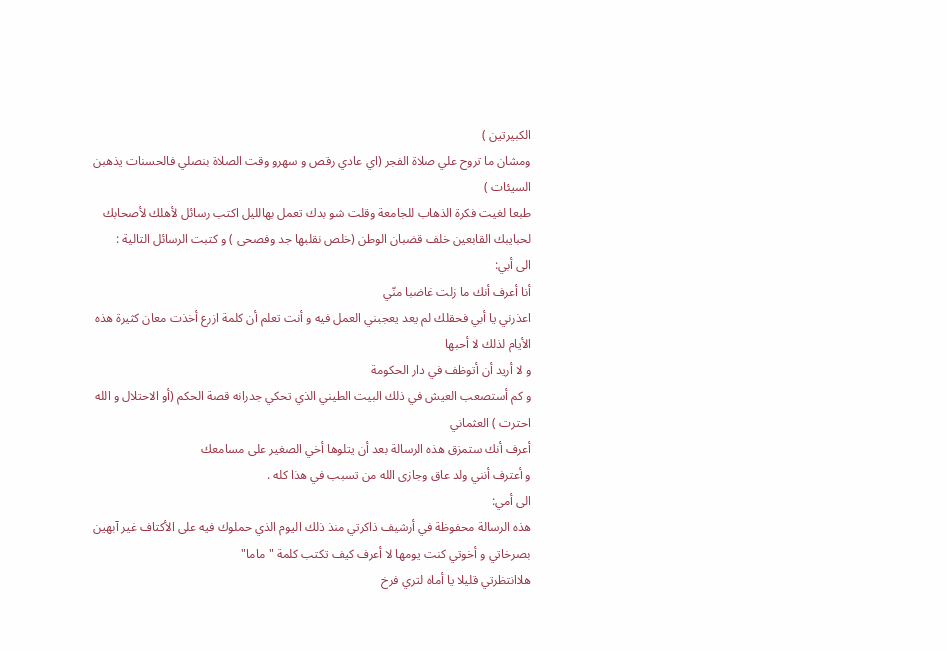الكبيرتين )
ومشان ما تروح علي صلاة الفجر (اي عادي رقص و سهرو وقت الصلاة بنصلي فالحسنات يذهبن السيئات )
طبعا لغيت فكرة الذهاب للجامعة وقلت شو بدك تعمل بهالليل اكتب رسائل لأهلك لأصحابك لحبايبك القابعين خلف قضبان الوطن (خلص نقلبها جد وفصحى ) و كتبت الرسائل التالية :
الى أبي:
أنا أعرف أنك ما زلت غاضبا منّي
اعذرني يا أبي فحقلك لم يعد يعجبني العمل فيه و أنت تعلم أن كلمة ازرع أخذت معان كثيرة هذه الأيام لذلك لا أحبها
و لا أريد أن أتوظف في دار الحكومة
و كم أستصعب العيش في ذلك البيت الطيني الذي تحكي جدرانه قصة الحكم (أو الاحتلال و الله احترت ) العثماني
أعرف أنك ستمزق هذه الرسالة بعد أن يتلوها أخي الصغير على مسامعك
و أعترف أنني ولد عاق وجازى الله من تسبب في هذا كله .
الى أمي:
هذه الرسالة محفوظة في أرشيف ذاكرتي منذ ذلك اليوم الذي حملوك فيه على الأكتاف غير آبهين بصرخاتي و أخوتي كنت يومها لا أعرف كيف تكتب كلمة "ماما"
هلاانتظرتي قليلا يا أماه لتري فرخ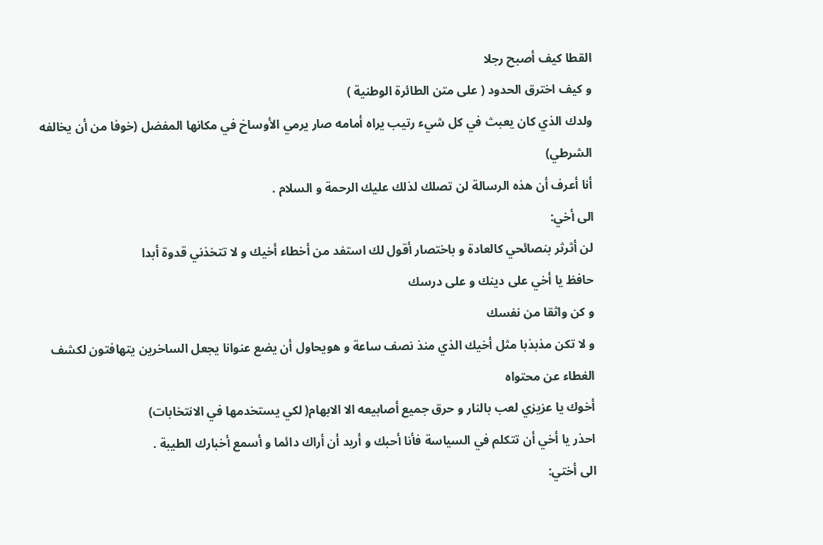القطا كيف أصبح رجلا
و كيف اخترق الحدود ( على متن الطائرة الوطنية )
ولدك الذي كان يعبث في كل شيء رتيب يراه أمامه صار يرمي الأوساخ في مكانها المفضل (خوفا من أن يخالفه الشرطي)
أنا أعرف أن هذه الرسالة لن تصلك لذلك عليك الرحمة و السلام .
الى أخي:
لن أثرثر بنصائحي كالعادة و باختصار أقول لك استفد من أخطاء أخيك و لا تتخذني قدوة أبدا
حافظ يا أخي على دينك و على درسك
و كن واثقا من نفسك
و لا تكن مذبذبا مثل أخيك الذي منذ نصف ساعة و هويحاول أن يضع عنوانا يجعل الساخرين يتهافتون لكشف الغطاء عن محتواه
أخوك يا عزيزي لعب بالنار و حرق جميع أصابيعه الا الابهام( لكي يستخدمها في الانتخابات)
احذر يا أخي أن تتكلم في السياسة فأنا أحبك و أريد أن أراك دائما و أسمع أخبارك الطيبة .
الى أختي: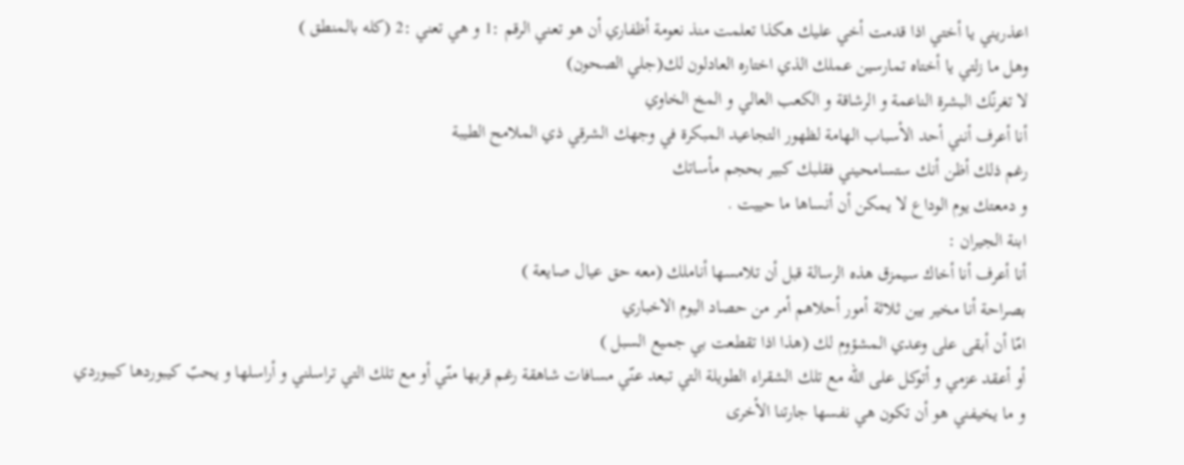اعذريني يا أختي اذا قدمت أخي عليك هكذا تعلمت منذ نعومة أظفاري أن هو تعني الرقم :1 و هي تعني :2 (كله بالمنطق )
وهل ما زلتي يا أختاه تمارسين عملك الذي اختاره العادلون لك(جلي الصحون)
لا تغرنّك البشرة الناعمة و الرشاقة و الكعب العالي و المخ الخاوي
أنا أعرف أنني أحد الأسباب الهامة لظهور التجاعيد المبكرة في وجهك الشرقي ذي الملامح الطيبة
رغم ذلك أظن أنك ستسامحيني فقلبك كبير بحجم مأساتك
و دمعتك يوم الوداع لا يمكن أن أنساها ما حييت .
ابنة الجيران :
أنا أعرف أنا أخاك سيمزق هذه الرسالة قبل أن تلامسها أناملك (معه حق عيال صايعة )
بصراحة أنا مخير بين ثلاثة أمور أحلاهم أمر من حصاد اليوم الاخباري
امّا أن أبقى على وعدي المشؤوم لك (هذا اذا تقطعت بي جميع السبل )
أو أعقد عزمي و أتوكل على الله مع تلك الشقراء الطويلة التي تبعد عنّي مسافات شاهقة رغم قربها منّي أو مع تلك التي تراسلني و أراسلها و يحبّ كيبوردها كيبوردي
و ما يخيفني هو أن تكون هي نفسها جارتنا الأخرى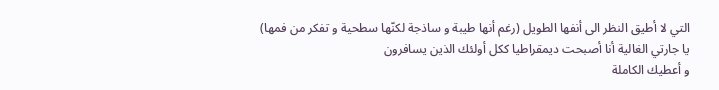التي لا أطيق النظر الى أنفها الطويل (رغم أنها طيبة و ساذجة لكنّها سطحية و تفكر من فمها)
يا جارتي الغالية أنا أصبحت ديمقراطيا ككل أولئك الذين يسافرون
و أعطيك الكاملة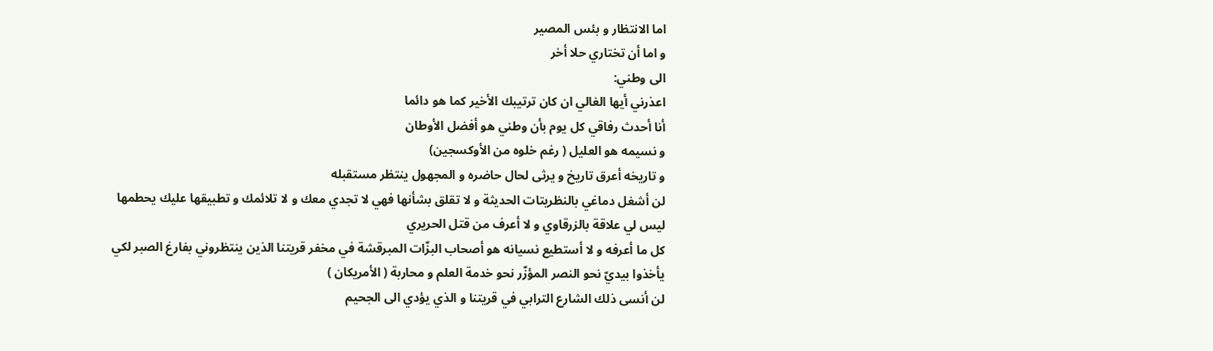اما الانتظار و بئس المصير
و اما أن تختاري حلا أخر
الى وطني:
اعذرني أيها الغالي ان كان ترتيبك الأخير كما هو دائما
أنا أحدث رفاقي كل يوم بأن وطني هو أفضل الأوطان
و نسيمه هو العليل ( رغم خلوه من الأوكسجين)
و تاريخه أعرق تاريخ و يرثى لحال حاضره و المجهول ينتظر مستقبله
لن أشغل دماغي بالنظريتات الحديثة و لا تقلق بشأنها فهي لا تجدي معك و لا تلائمك و تطبيقها عليك يحطمها
ليس لي علاقة بالزرقاوي و لا أعرف من قتل الحريري
كل ما أعرفه و لا أستطيع نسيانه هو أصحاب البزّات المبرقشة في مخفر قريتنا الذين ينتظروني بفارغ الصبر لكي يأخذوا بيديّ نحو النصر المؤزّر نحو خدمة العلم و محاربة ( الأمريكان )
لن أنسى ذلك الشارع الترابي في قريتنا و الذي يؤدي الى الجحيم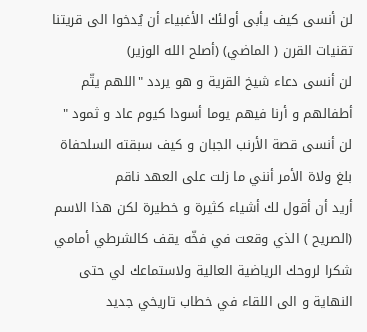لن أنسى كيف يأبى أولئك الأغبياء أن يُدخوا الى قريتنا تقنيات القرن ( الماضي) (أصلح الله الوزير)
لن أنسى دعاء شيخ القرية و هو يردد "اللهم يتّم أطفالهم و أرنا فيهم يوما أسودا كيوم عاد و ثمود "
لن أنسى قصة الأرنب الجبان و كيف سبقته السلحفاة
بلغ ولاة الأمر أنني ما زلت على العهد ناقم
أريد أن أقول لك أشياء كثيرة و خطيرة لكن هذا الاسم (الصريح ) الذي وقعت في فخّه يقف كالشرطي أمامي
شكرا لروحك الرياضية العالية ولاستماعك لي حتى النهاية و الى اللقاء في خطاب تاريخي جديد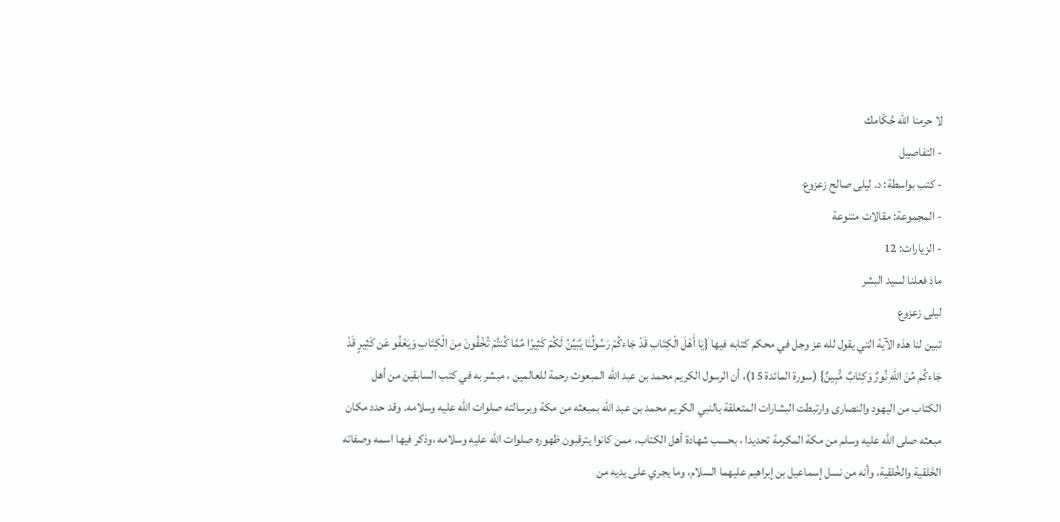لا حرمنا الله حُكّامك
- التفاصيل
- كتب بواسطة: د. ليلى صالح زعزوع
- المجموعة: مقالات متنوعة
- الزيارات: 12
ماذ فعلنا لسيد البشر
ليلى زعزوع
تبين لنا هذه الآية التي يقول لله عز وجل في محكم كتابه فيها {يَا أَهْلَ الْكِتَابِ قَدْ جَاءكُمْ رَسُولُنَا يُبَيِّنُ لَكُمْ كَثِيرًا مِّمَّا كُنتُمْ تُخْفُونَ مِنَ الْكِتَابِ وَيَعْفُو عَن كَثِيرٍ قَدْ جَاءكُم مِّنَ اللّهِ نُورٌ وَكِتَابٌ مُّبِينٌ} (سورة المائدة 15)، أن الرسول الكريم محمد بن عبد الله المبعوث رحمة للعالمين ، مبشر به في كتب السابقين من أهل الكتاب من اليهود والنصارى وارتبطت البشارات المتعلقة بالنبي الكريم محمد بن عبد الله بمبعثه من مكة وبرسالته صلوات الله عليه وسلامه. وقد حدد مكان مبعثه صلى الله عليه وسلم من مكة المكرمة تحديدا ، بحسب شهادة أهل الكتاب، ممن كانوا يترقبون ظهوره صلوات الله عليه وسلامه ،وذكر فيها اسمه وصفاته الخَلقية والخُلقية، وأنه من نسل إسماعيل بن إبراهيم عليهما السلام، وما يجري على يديه من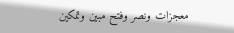معجزات ونصر وفتح مبين وتمكين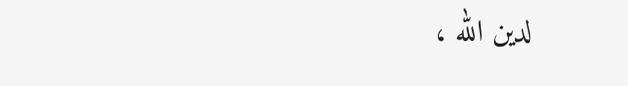لدين الله ،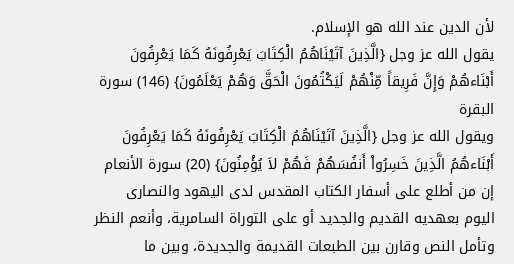لأن الدين عند الله هو الإسلام.
يقول الله عز وجل {الَّذِينَ آتَيْنَاهُمُ الْكِتَابَ يَعْرِفُونَهُ كَمَا يَعْرِفُونَ أَبْنَاءهُمْ وَإِنَّ فَرِيقاً مِّنْهُمْ لَيَكْتُمُونَ الْحَقَّ وَهُمْ يَعْلَمُونَ} (146) سورة البقرة
ويقول الله عز وجل {الَّذِينَ آتَيْنَاهُمُ الْكِتَابَ يَعْرِفُونَهُ كَمَا يَعْرِفُونَ أَبْنَاءهُمُ الَّذِينَ خَسِرُواْ أَنفُسَهُمْ فَهُمْ لاَ يُؤْمِنُونَ} (20) سورة الأنعام
إن من أطلع على أسفار الكتاب المقدس لدى اليهود والنصارى اليوم بعهديه القديم والجديد أو على التوراة السامرية، وأنعم النظر وتأمل النص وقارن بين الطبعات القديمة والجديدة، وبين ما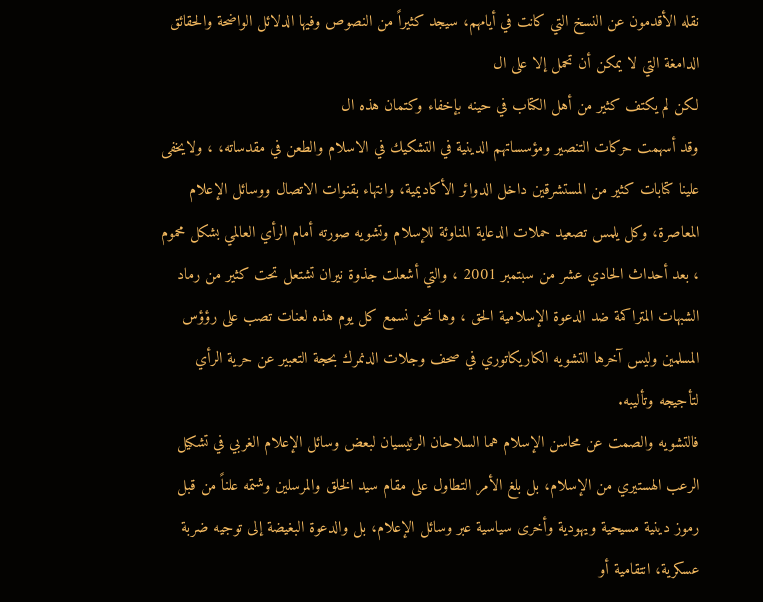نقله الأقدمون عن النسخ التي كانت في أيامهم، سيجد كثيراً من النصوص وفيها الدلائل الواضحة والحقائق الدامغة التي لا يمكن أن تحمل إلا على ال
لكن لم يكتف كثير من أهل الكتاب في حينه بإخفاء وكتمان هذه ال
وقد أسهمت حركات التنصير ومؤسساتهم الدينية في التشكيك في الاسلام والطعن في مقدساته، ، ولايخفى علينا كتابات كثير من المستشرقين داخل الدوائر الأكاديمية، وانتهاء بقنوات الاتصال ووسائل الإعلام المعاصرة، وكل يلمس تصعيد حملات الدعاية المناوئة للإسلام وتشويه صورته أمام الرأي العالمي بشكل محموم ، بعد أحداث الحادي عشر من سبتمبر 2001 ، والتي أشعلت جذوة نيران تشتعل تحت كثير من رماد الشبهات المتراكمة ضد الدعوة الإسلامية الحق ، وها نحن نسمع كل يوم هذه لعنات تصب على رؤؤس المسلمين وليس آخرها التشويه الكاريكاتوري في صحف وجلات الدنمرك بحجة التعبير عن حرية الرأي لتأجيجه وتأليبه.
فالتشويه والصمت عن محاسن الإسلام هما السلاحان الرئيسيان لبعض وسائل الإعلام الغربي في تشكيل الرعب الهستيري من الإسلام، بل بلغ الأمر التطاول على مقام سيد الخلق والمرسلين وشتمه علناً من قبل رموز دينية مسيحية ويهودية وأخرى سياسية عبر وسائل الإعلام، بل والدعوة البغيضة إلى توجيه ضربة عسكرية، انتقامية أو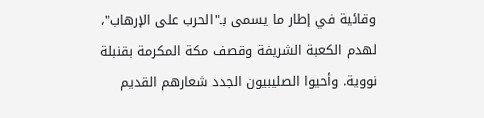وقائية في إطار ما يسمى بـ"الحرب على الإرهاب"، لهدم الكعبة الشريفة وقصف مكة المكرمة بقنبلة نووية. وأحيوا الصليبيون الجدد شعارهم القديم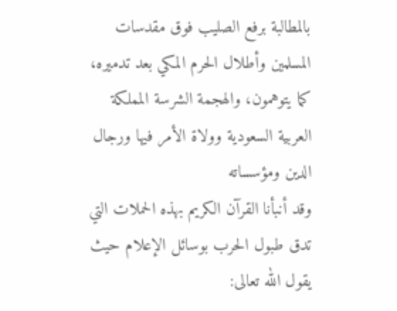بالمطالبة برفع الصليب فوق مقدسات المسلمين وأطلال الحرم المكي بعد تدميره، كما يتوهمون، والهجمة الشرسة المملكة العربية السعودية وولاة الأمر فيها ورجال الدين ومؤسساته
وقد أنبأنا القرآن الكريم بهذه الحملات التي تدق طبول الحرب بوسائل الإعلام حيث يقول الله تعالى: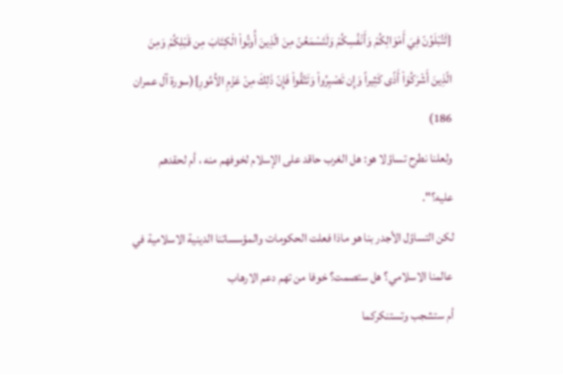{لَتُبْلَوُنّ فِيَ أَمْوَالِكُمْ وَأَنْفُسِكُمْ وَلَتَسْمَعُنّ مِنَ الّذِينَ أُوتُواْ الْكِتَابَ مِن قَبْلِكُمْ وَمِنَ الّذِينَ أَشْرَكُوَاْ أَذًى كَثِيراً وَإِن تَصْبِرُواْ وَتَتّقُواْ فَإِنّ ذَلِكَ مِنْ عَزْمِ الاُمُورِ}(سورة آل عمران 186)
ولعلنا نطرح تساؤلا هو: هل الغرب حاقد على الإسلام لخوفهم منه ، أم لحقدهم عليه؟".
لكن التساؤل الأجدر بنا هو ماذا فعلت الحكومات والمؤسساتنا الدينية الاسلامية في عالمنا الاسلامي؟ هل ستصمت؟ خوفا من تهم دعم الارهاب
أم ستشجب وتستنكركما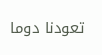تعودنا دوما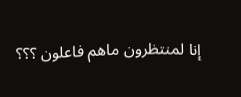إنا لمنتظرون ماهم فاعلون ؟؟؟